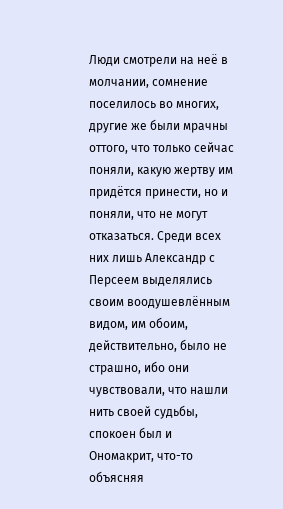Люди смотрели на неё в молчании, сомнение поселилось во многих, другие же были мрачны оттого, что только сейчас поняли, какую жертву им придётся принести, но и поняли, что не могут отказаться. Среди всех них лишь Александр с Персеем выделялись своим воодушевлённым видом, им обоим, действительно, было не страшно, ибо они чувствовали, что нашли нить своей судьбы, спокоен был и Ономакрит, что-то объясняя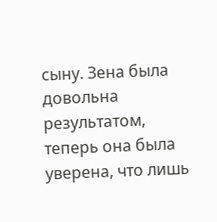сыну. Зена была довольна результатом, теперь она была уверена, что лишь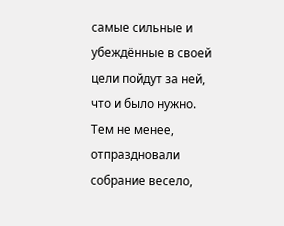самые сильные и убеждённые в своей цели пойдут за ней, что и было нужно. Тем не менее, отпраздновали собрание весело,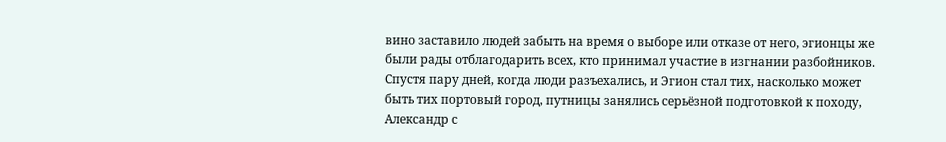вино заставило людей забыть на время о выборе или отказе от него, эгионцы же были рады отблагодарить всех, кто принимал участие в изгнании разбойников. Спустя пару дней, когда люди разъехались, и Эгион стал тих, насколько может быть тих портовый город, путницы занялись серьёзной подготовкой к походу, Александр с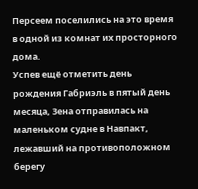Персеем поселились на это время в одной из комнат их просторного дома.
Успев ещё отметить день рождения Габриэль в пятый день месяца, Зена отправилась на маленьком судне в Навпакт, лежавший на противоположном берегу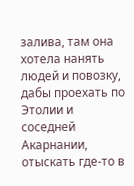залива, там она хотела нанять людей и повозку, дабы проехать по Этолии и соседней Акарнании, отыскать где-то в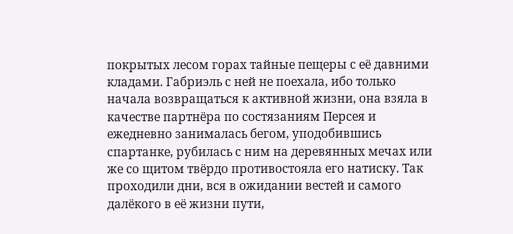покрытых лесом горах тайные пещеры с её давними кладами. Габриэль с ней не поехала, ибо только начала возвращаться к активной жизни, она взяла в качестве партнёра по состязаниям Персея и ежедневно занималась бегом, уподобившись спартанке, рубилась с ним на деревянных мечах или же со щитом твёрдо противостояла его натиску. Так проходили дни, вся в ожидании вестей и самого далёкого в её жизни пути,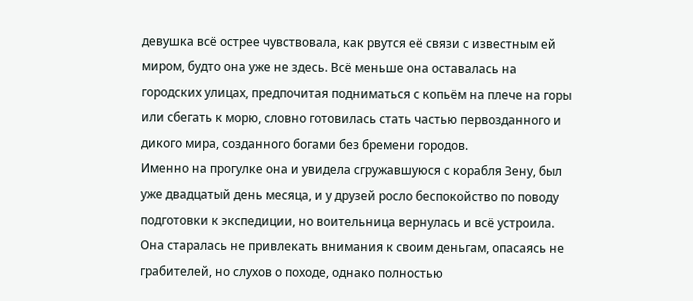девушка всё острее чувствовала, как рвутся её связи с известным ей миром, будто она уже не здесь. Всё меньше она оставалась на городских улицах, предпочитая подниматься с копьём на плече на горы или сбегать к морю, словно готовилась стать частью первозданного и дикого мира, созданного богами без бремени городов.
Именно на прогулке она и увидела сгружавшуюся с корабля Зену, был уже двадцатый день месяца, и у друзей росло беспокойство по поводу подготовки к экспедиции, но воительница вернулась и всё устроила. Она старалась не привлекать внимания к своим деньгам, опасаясь не грабителей, но слухов о походе, однако полностью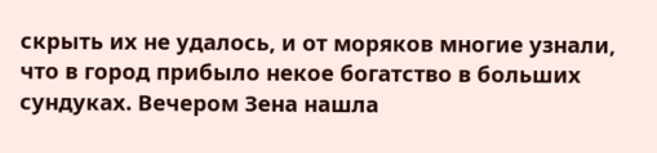скрыть их не удалось, и от моряков многие узнали, что в город прибыло некое богатство в больших сундуках. Вечером Зена нашла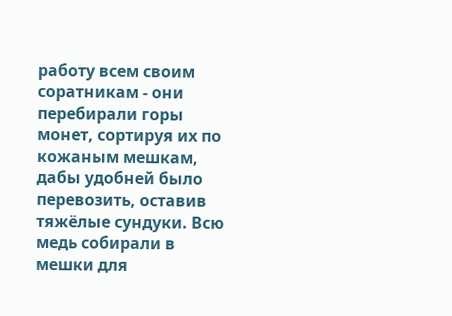работу всем своим соратникам - они перебирали горы монет, сортируя их по кожаным мешкам, дабы удобней было перевозить, оставив тяжёлые сундуки. Всю медь собирали в мешки для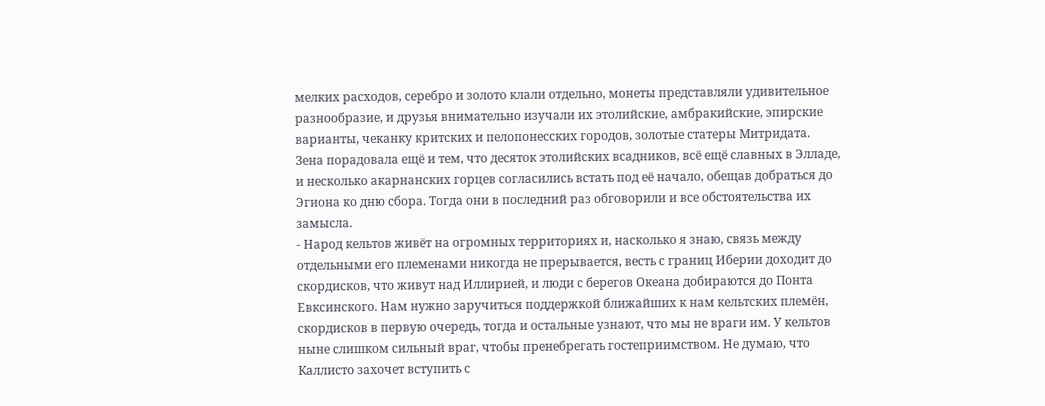мелких расходов, серебро и золото клали отдельно, монеты представляли удивительное разнообразие, и друзья внимательно изучали их этолийские, амбракийские, эпирские варианты, чеканку критских и пелопонесских городов, золотые статеры Митридата. Зена порадовала ещё и тем, что десяток этолийских всадников, всё ещё славных в Элладе, и несколько акарнанских горцев согласились встать под её начало, обещав добраться до Эгиона ко дню сбора. Тогда они в последний раз обговорили и все обстоятельства их замысла.
- Народ кельтов живёт на огромных территориях и, насколько я знаю, связь между отдельными его племенами никогда не прерывается, весть с границ Иберии доходит до скордисков, что живут над Иллирией, и люди с берегов Океана добираются до Понта Евксинского. Нам нужно заручиться поддержкой ближайших к нам кельтских племён, скордисков в первую очередь, тогда и остальные узнают, что мы не враги им. У кельтов ныне слишком сильный враг, чтобы пренебрегать гостеприимством. Не думаю, что Каллисто захочет вступить с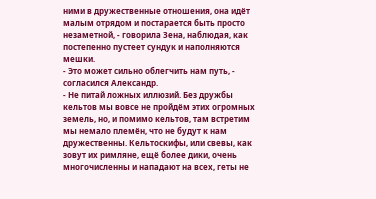ними в дружественные отношения, она идёт малым отрядом и постарается быть просто незаметной, - говорила Зена, наблюдая, как постепенно пустеет сундук и наполняются мешки.
- Это может сильно облегчить нам путь, - согласился Александр.
- Не питай ложных иллюзий. Без дружбы кельтов мы вовсе не пройдём этих огромных земель, но, и помимо кельтов, там встретим мы немало племён, что не будут к нам дружественны. Кельтоскифы, или свевы, как зовут их римляне, ещё более дики, очень многочисленны и нападают на всех, геты не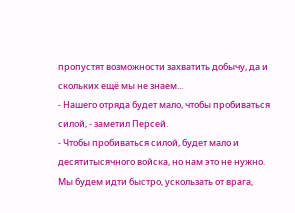пропустят возможности захватить добычу, да и скольких ещё мы не знаем...
- Нашего отряда будет мало, чтобы пробиваться силой, - заметил Персей.
- Чтобы пробиваться силой, будет мало и десятитысячного войска, но нам это не нужно. Мы будем идти быстро, ускользать от врага,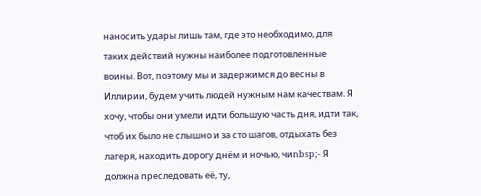наносить удары лишь там, где это необходимо, для таких действий нужны наиболее подготовленные воины. Вот, поэтому мы и задержимся до весны в Иллирии, будем учить людей нужным нам качествам. Я хочу, чтобы они умели идти большую часть дня, идти так, чтоб их было не слышно и за сто шагов, отдыхать без лагеря, находить дорогу днём и ночью, чиnbsp;- Я должна преследовать её, ту,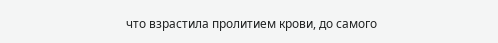что взрастила пролитием крови, до самого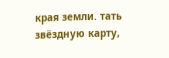края земли. тать звёздную карту,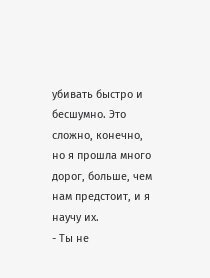убивать быстро и бесшумно. Это сложно, конечно, но я прошла много дорог, больше, чем нам предстоит, и я научу их.
- Ты не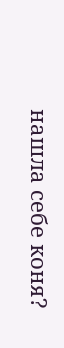нашла себе коня?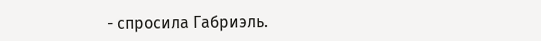- спросила Габриэль.